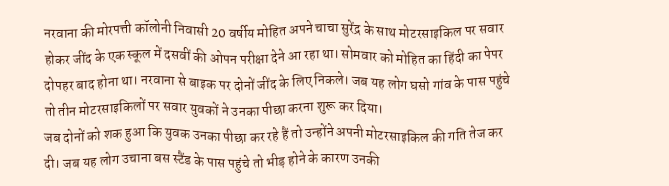नरवाना की मोरपत्ती कॉलोनी निवासी 20 वर्षीय मोहित अपने चाचा सुरेंद्र के साथ मोटरसाइकिल पर सवार होकर जींद के एक स्कूल में दसवीं की ओपन परीक्षा देने आ रहा था। सोमवार को मोहित का हिंदी का पेपर दोपहर बाद होना था। नरवाना से बाइक पर दोनों जींद के लिए निकले। जब यह लोग घसो गांव के पास पहुंचे तो तीन मोटरसाइकिलों पर सवार युवकों ने उनका पीछा करना शुरू कर दिया।
जब दोनों को शक हुआ कि युवक उनका पीछा कर रहे हैं तो उन्होंने अपनी मोटरसाइकिल की गति तेज कर दी। जब यह लोग उचाना बस स्टैंड के पास पहुंचे तो भीड़ होने के कारण उनकी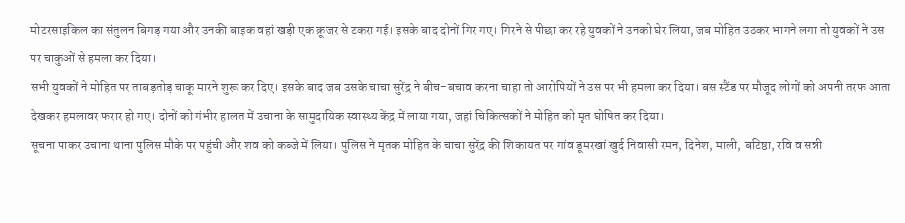मोटरसाइकिल का संतुलन बिगड़ गया और उनकी बाइक वहां खड़ी एक क्रूजर से टकरा गई। इसके बाद दोनों गिर गए। गिरने से पीछा कर रहे युवकों ने उनको घेर लिया, जब मोहित उठकर भागने लगा तो युवकों ने उस पर चाकुओं से हमला कर दिया।
सभी युवकों ने मोहित पर ताबड़तोड़ चाकू मारने शुरू कर दिए। इसके बाद जब उसके चाचा सुरेंद्र ने बीच-बचाव करना चाहा तो आरोपियों ने उस पर भी हमला कर दिया। बस स्टैंड पर मौजूद लोगों को अपनी तरफ आता देखकर हमलावर फरार हो गए। दोनों को गंभीर हालत में उचाना के सामुदायिक स्वास्थ्य केंद्र में लाया गया, जहां चिकित्सकों ने मोहित को मृत घोषित कर दिया।
सूचना पाकर उचाना थाना पुलिस मौके पर पहुंची और शव को कब्जे में लिया। पुलिस ने मृतक मोहित के चाचा सुरेंद्र की शिकायत पर गांव डूमरखां खुर्द निवासी रमन, दिनेश, माली, बटिष्ठा, रवि व सन्नी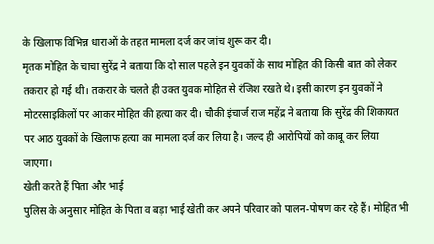के खिलाफ विभिन्न धाराओं के तहत मामला दर्ज कर जांच शुरू कर दी।
मृतक मोहित के चाचा सुरेंद्र ने बताया कि दो साल पहले इन युवकों के साथ मोहित की किसी बात को लेकर तकरार हो गई थी। तकरार के चलते ही उक्त युवक मोहित से रंजिश रखते थे। इसी कारण इन युवकों ने मोटरसाइकिलों पर आकर मोहित की हत्या कर दी। चौकी इंचार्ज राज महेंद्र ने बताया कि सुरेंद्र की शिकायत पर आठ युवकों के खिलाफ हत्या का मामला दर्ज कर लिया है। जल्द ही आरोपियों को काबू कर लिया जाएगा।
खेती करते हैं पिता और भाई
पुलिस के अनुसार मोहित के पिता व बड़ा भाई खेती कर अपने परिवार को पालन-पोषण कर रहे हैं। मोहित भी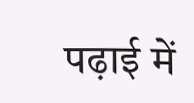पढ़ाई में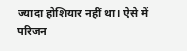ज्यादा होशियार नहीं था। ऐसे में परिजन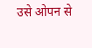उसे ओपन से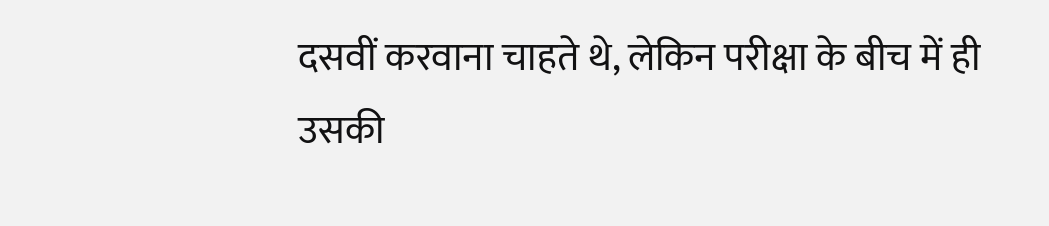दसवीं करवाना चाहते थे, लेकिन परीक्षा के बीच में ही उसकी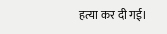हत्या कर दी गई।